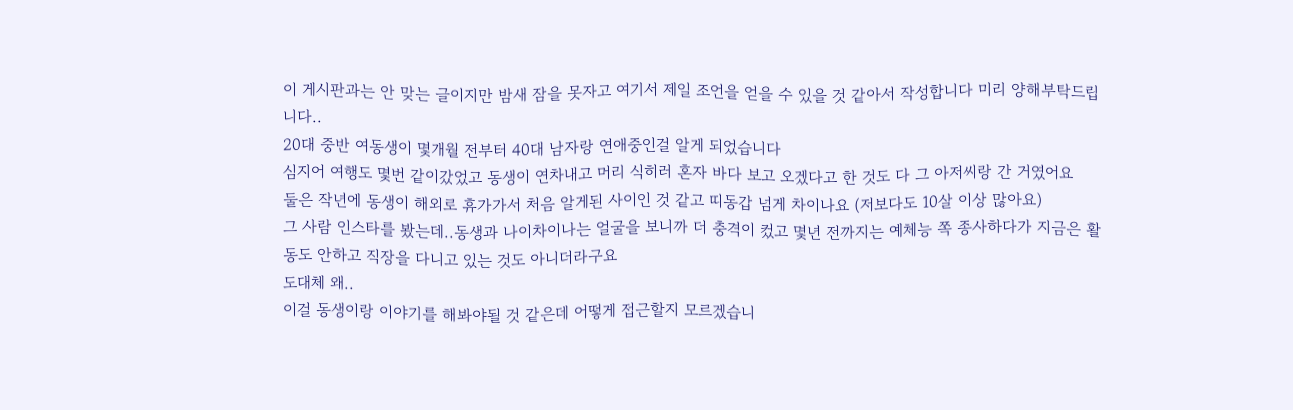이 게시판과는 안 맞는 글이지만 밤새 잠을 못자고 여기서 제일 조언을 얻을 수 있을 것 같아서 작성합니다 미리 양해부탁드립니다..
20대 중반 여동생이 몇개월 전부터 40대 남자랑 연애중인걸 알게 되었습니다
심지어 여행도 몇번 같이갔었고 동생이 연차내고 머리 식히러 혼자 바다 보고 오겠다고 한 것도 다 그 아저씨랑 간 거였어요
둘은 작년에 동생이 해외로 휴가가서 처음 알게된 사이인 것 같고 띠동갑 넘게 차이나요 (저보다도 10살 이상 많아요)
그 사람 인스타를 봤는데..동생과 나이차이나는 얼굴을 보니까 더 충격이 컸고 몇년 전까지는 예체능 쪽 종사하다가 지금은 활동도 안하고 직장을 다니고 있는 것도 아니더라구요
도대체 왜..
이걸 동생이랑 이야기를 해봐야될 것 같은데 어떻게 접근할지 모르겠습니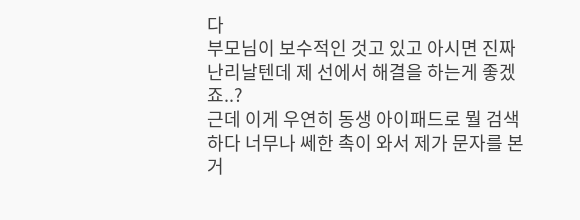다
부모님이 보수적인 것고 있고 아시면 진짜 난리날텐데 제 선에서 해결을 하는게 좋겠죠..?
근데 이게 우연히 동생 아이패드로 뭘 검색하다 너무나 쎄한 촉이 와서 제가 문자를 본거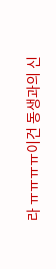라 ㅠㅠㅠㅠ이건 동생과의 신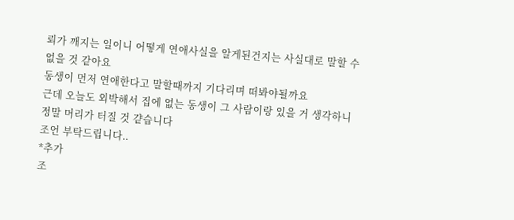뢰가 깨지는 일이니 어떻게 연애사실을 알게된건지는 사실대로 말할 수 없을 것 같아요
동생이 먼저 연애한다고 말할때까지 기다리며 떠봐야될까요
근데 오늘도 외박해서 집에 없는 동생이 그 사람이랑 있을 거 생각하니 정말 머리가 터질 것 걑습니다
조언 부탁드립니다..
*추가
조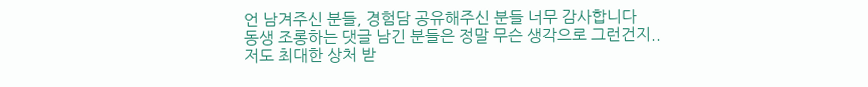언 남겨주신 분들, 경험담 공유해주신 분들 너무 감사합니다
동생 조롱하는 댓글 남긴 분들은 정말 무슨 생각으로 그런건지..
저도 최대한 상처 받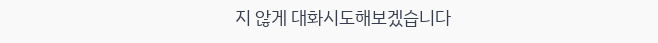지 않게 대화시도해보겠습니다